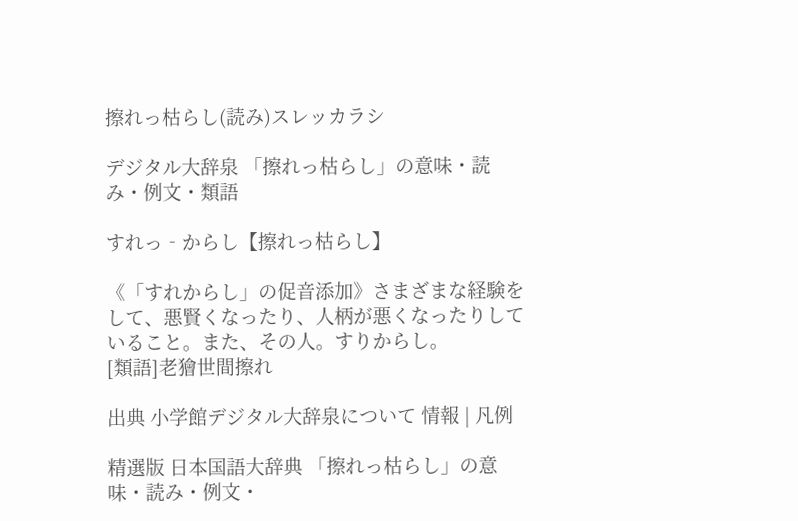擦れっ枯らし(読み)スレッカラシ

デジタル大辞泉 「擦れっ枯らし」の意味・読み・例文・類語

すれっ‐からし【擦れっ枯らし】

《「すれからし」の促音添加》さまざまな経験をして、悪賢くなったり、人柄が悪くなったりしていること。また、その人。すりからし。
[類語]老獪世間擦れ

出典 小学館デジタル大辞泉について 情報 | 凡例

精選版 日本国語大辞典 「擦れっ枯らし」の意味・読み・例文・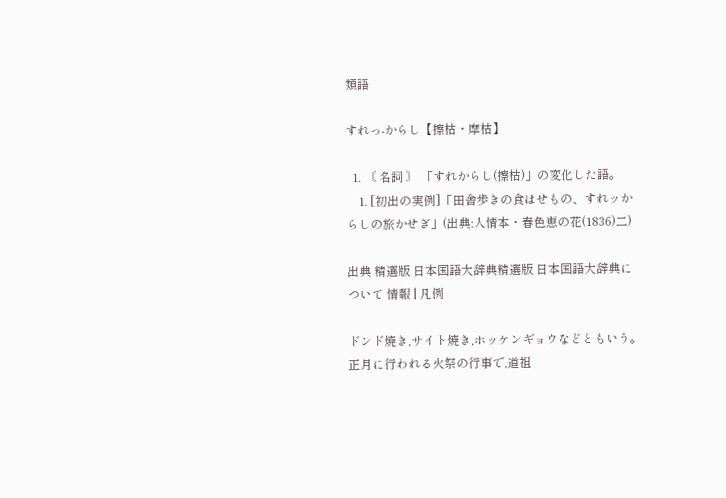類語

すれっ‐からし【擦枯・摩枯】

  1. 〘 名詞 〙 「すれからし(擦枯)」の変化した語。
    1. [初出の実例]「田舎歩きの食はせもの、すれッからしの旅かせぎ」(出典:人情本・春色恵の花(1836)二)

出典 精選版 日本国語大辞典精選版 日本国語大辞典について 情報 | 凡例

ドンド焼き,サイト焼き,ホッケンギョウなどともいう。正月に行われる火祭の行事で,道祖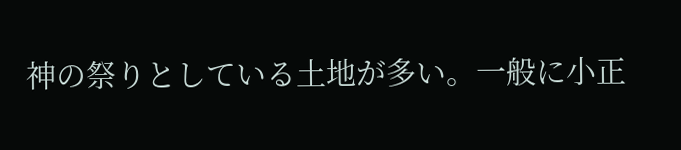神の祭りとしている土地が多い。一般に小正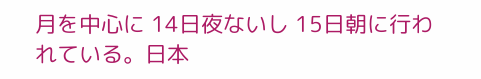月を中心に 14日夜ないし 15日朝に行われている。日本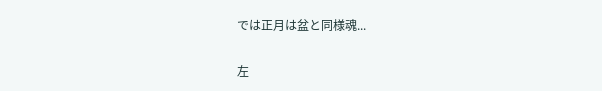では正月は盆と同様魂...

左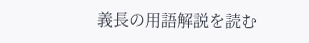義長の用語解説を読む